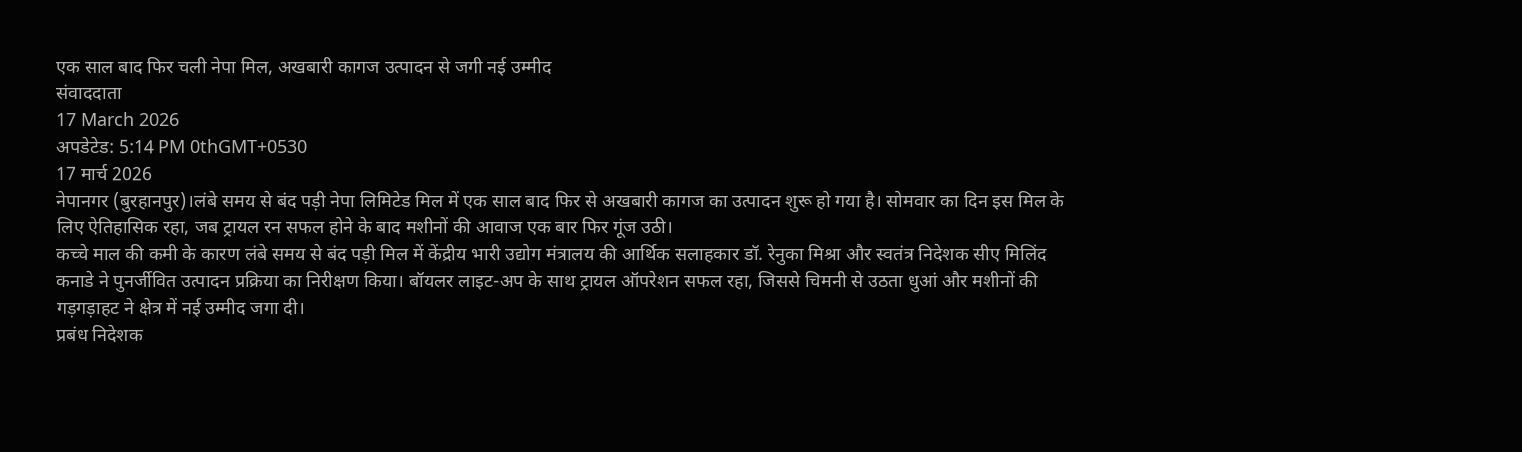एक साल बाद फिर चली नेपा मिल, अखबारी कागज उत्पादन से जगी नई उम्मीद
संवाददाता
17 March 2026
अपडेटेड: 5:14 PM 0thGMT+0530
17 मार्च 2026
नेपानगर (बुरहानपुर)।लंबे समय से बंद पड़ी नेपा लिमिटेड मिल में एक साल बाद फिर से अखबारी कागज का उत्पादन शुरू हो गया है। सोमवार का दिन इस मिल के लिए ऐतिहासिक रहा, जब ट्रायल रन सफल होने के बाद मशीनों की आवाज एक बार फिर गूंज उठी।
कच्चे माल की कमी के कारण लंबे समय से बंद पड़ी मिल में केंद्रीय भारी उद्योग मंत्रालय की आर्थिक सलाहकार डॉ. रेनुका मिश्रा और स्वतंत्र निदेशक सीए मिलिंद कनाडे ने पुनर्जीवित उत्पादन प्रक्रिया का निरीक्षण किया। बॉयलर लाइट-अप के साथ ट्रायल ऑपरेशन सफल रहा, जिससे चिमनी से उठता धुआं और मशीनों की गड़गड़ाहट ने क्षेत्र में नई उम्मीद जगा दी।
प्रबंध निदेशक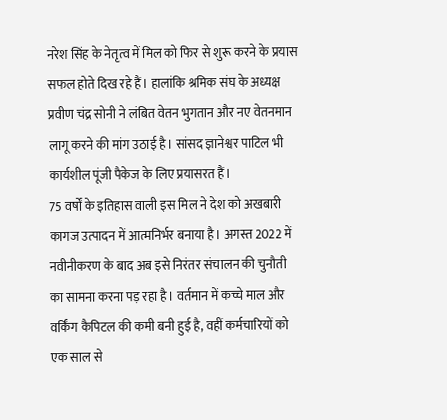नरेश सिंह के नेतृत्व में मिल को फिर से शुरू करने के प्रयास सफल होते दिख रहे हैं। हालांकि श्रमिक संघ के अध्यक्ष प्रवीण चंद्र सोनी ने लंबित वेतन भुगतान और नए वेतनमान लागू करने की मांग उठाई है। सांसद ज्ञानेश्वर पाटिल भी कार्यशील पूंजी पैकेज के लिए प्रयासरत हैं।
75 वर्षों के इतिहास वाली इस मिल ने देश को अखबारी कागज उत्पादन में आत्मनिर्भर बनाया है। अगस्त 2022 में नवीनीकरण के बाद अब इसे निरंतर संचालन की चुनौती का सामना करना पड़ रहा है। वर्तमान में कच्चे माल और वर्किंग कैपिटल की कमी बनी हुई है, वहीं कर्मचारियों को एक साल से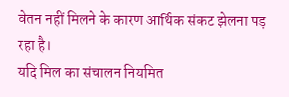वेतन नहीं मिलने के कारण आर्थिक संकट झेलना पड़ रहा है।
यदि मिल का संचालन नियमित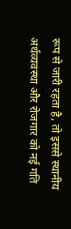रूप से जारी रहता है, तो इससे स्थानीय अर्थव्यवस्था और रोजगार को नई गति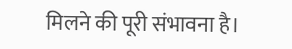मिलने की पूरी संभावना है।